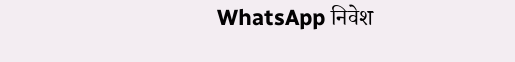WhatsApp निवेश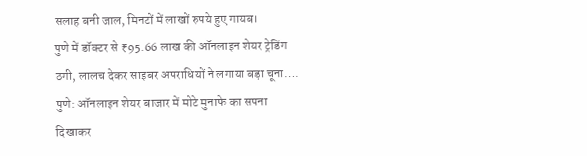सलाह बनी जाल, मिनटों में लाखों रुपये हुए गायब।
पुणे में डॉक्टर से ₹95.66 लाख की ऑनलाइन शेयर ट्रेडिंग ठगी, लालच देकर साइबर अपराधियों ने लगाया बड़ा चूना….
पुणे: ऑनलाइन शेयर बाजार में मोटे मुनाफे का सपना दिखाकर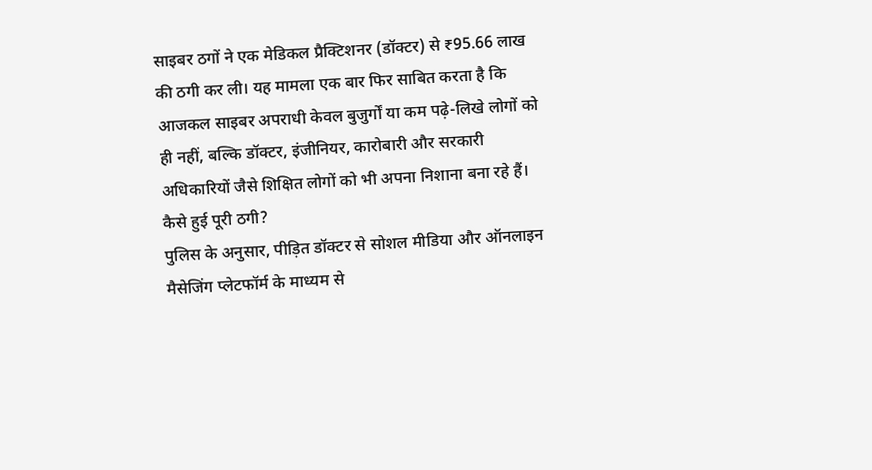साइबर ठगों ने एक मेडिकल प्रैक्टिशनर (डॉक्टर) से ₹95.66 लाख की ठगी कर ली। यह मामला एक बार फिर साबित करता है कि आजकल साइबर अपराधी केवल बुजुर्गों या कम पढ़े-लिखे लोगों को ही नहीं, बल्कि डॉक्टर, इंजीनियर, कारोबारी और सरकारी अधिकारियों जैसे शिक्षित लोगों को भी अपना निशाना बना रहे हैं।
कैसे हुई पूरी ठगी?
पुलिस के अनुसार, पीड़ित डॉक्टर से सोशल मीडिया और ऑनलाइन मैसेजिंग प्लेटफॉर्म के माध्यम से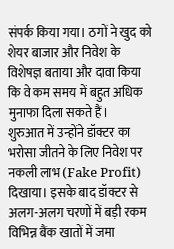संपर्क किया गया। ठगों ने खुद को शेयर बाजार और निवेश के विशेषज्ञ बताया और दावा किया कि वे कम समय में बहुत अधिक मुनाफा दिला सकते हैं।
शुरुआत में उन्होंने डॉक्टर का भरोसा जीतने के लिए निवेश पर नकली लाभ (Fake Profit) दिखाया। इसके बाद डॉक्टर से अलग-अलग चरणों में बड़ी रकम विभिन्न बैंक खातों में जमा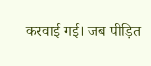करवाई गई। जब पीड़ित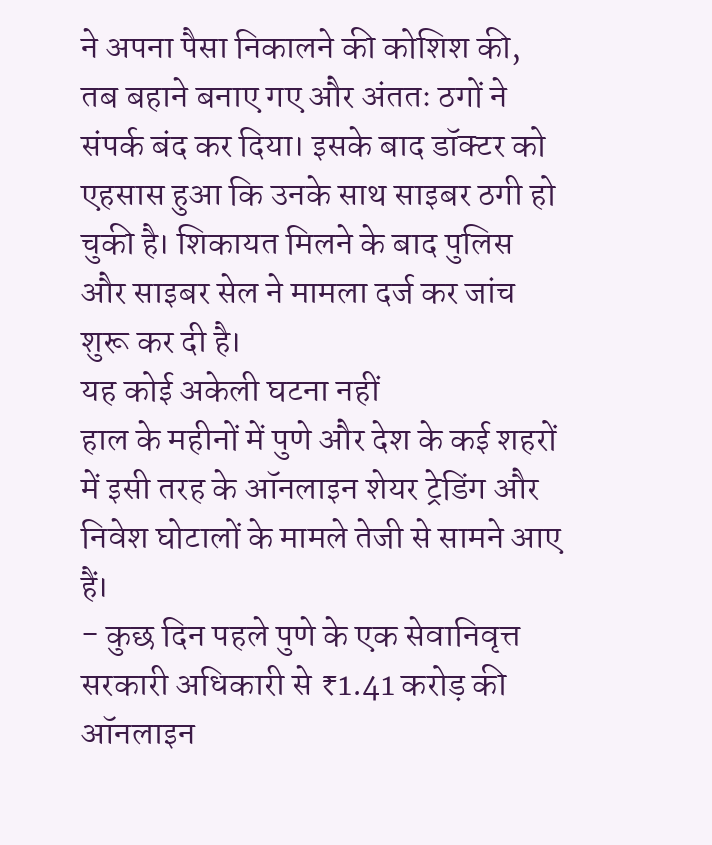ने अपना पैसा निकालने की कोशिश की, तब बहाने बनाए गए और अंततः ठगों ने संपर्क बंद कर दिया। इसके बाद डॉक्टर को एहसास हुआ कि उनके साथ साइबर ठगी हो चुकी है। शिकायत मिलने के बाद पुलिस और साइबर सेल ने मामला दर्ज कर जांच शुरू कर दी है।
यह कोई अकेली घटना नहीं
हाल के महीनों में पुणे और देश के कई शहरों में इसी तरह के ऑनलाइन शेयर ट्रेडिंग और निवेश घोटालों के मामले तेजी से सामने आए हैं।
- कुछ दिन पहले पुणे के एक सेवानिवृत्त सरकारी अधिकारी से ₹1.41 करोड़ की ऑनलाइन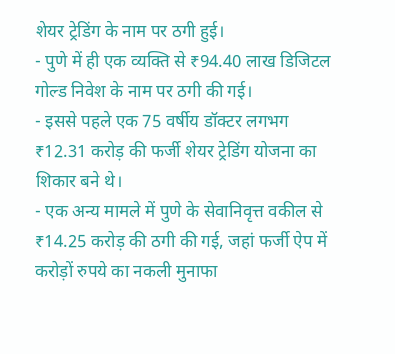शेयर ट्रेडिंग के नाम पर ठगी हुई।
- पुणे में ही एक व्यक्ति से ₹94.40 लाख डिजिटल गोल्ड निवेश के नाम पर ठगी की गई।
- इससे पहले एक 75 वर्षीय डॉक्टर लगभग ₹12.31 करोड़ की फर्जी शेयर ट्रेडिंग योजना का शिकार बने थे।
- एक अन्य मामले में पुणे के सेवानिवृत्त वकील से ₹14.25 करोड़ की ठगी की गई, जहां फर्जी ऐप में करोड़ों रुपये का नकली मुनाफा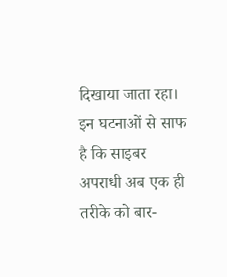दिखाया जाता रहा।
इन घटनाओं से साफ है कि साइबर अपराधी अब एक ही तरीके को बार-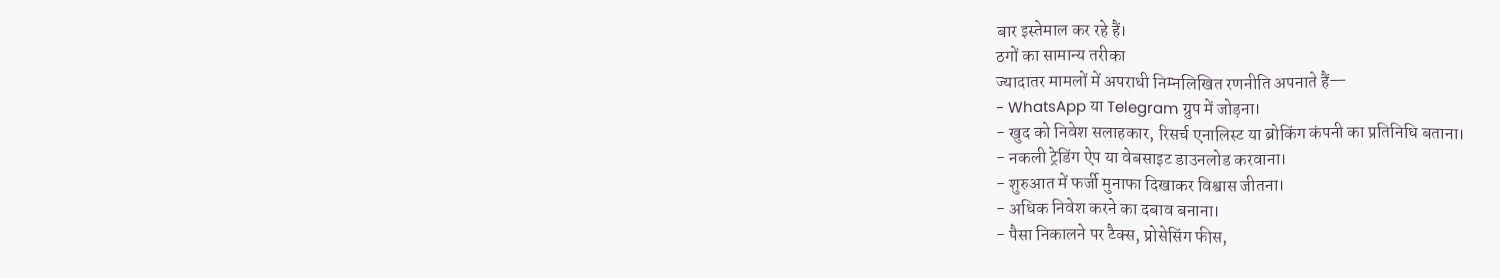बार इस्तेमाल कर रहे हैं।
ठगों का सामान्य तरीका
ज्यादातर मामलों में अपराधी निम्नलिखित रणनीति अपनाते हैं—
- WhatsApp या Telegram ग्रुप में जोड़ना।
- खुद को निवेश सलाहकार, रिसर्च एनालिस्ट या ब्रोकिंग कंपनी का प्रतिनिधि बताना।
- नकली ट्रेडिंग ऐप या वेबसाइट डाउनलोड करवाना।
- शुरुआत में फर्जी मुनाफा दिखाकर विश्वास जीतना।
- अधिक निवेश करने का दबाव बनाना।
- पैसा निकालने पर टैक्स, प्रोसेसिंग फीस,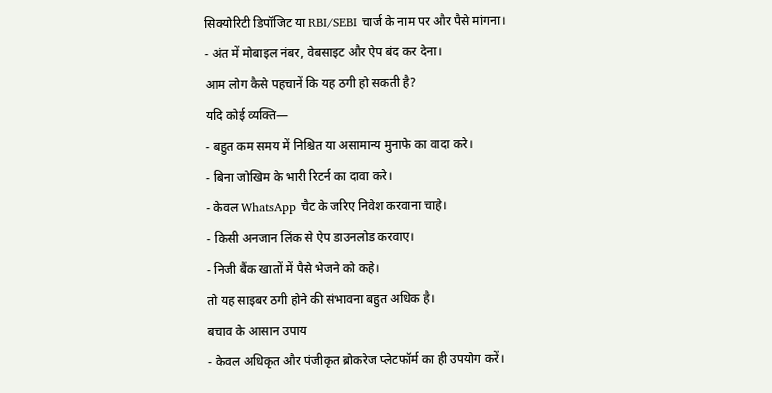सिक्योरिटी डिपॉजिट या RBI/SEBI चार्ज के नाम पर और पैसे मांगना।
- अंत में मोबाइल नंबर, वेबसाइट और ऐप बंद कर देना।
आम लोग कैसे पहचानें कि यह ठगी हो सकती है?
यदि कोई व्यक्ति—
- बहुत कम समय में निश्चित या असामान्य मुनाफे का वादा करे।
- बिना जोखिम के भारी रिटर्न का दावा करे।
- केवल WhatsApp चैट के जरिए निवेश करवाना चाहे।
- किसी अनजान लिंक से ऐप डाउनलोड करवाए।
- निजी बैंक खातों में पैसे भेजने को कहे।
तो यह साइबर ठगी होने की संभावना बहुत अधिक है।
बचाव के आसान उपाय
- केवल अधिकृत और पंजीकृत ब्रोकरेज प्लेटफॉर्म का ही उपयोग करें।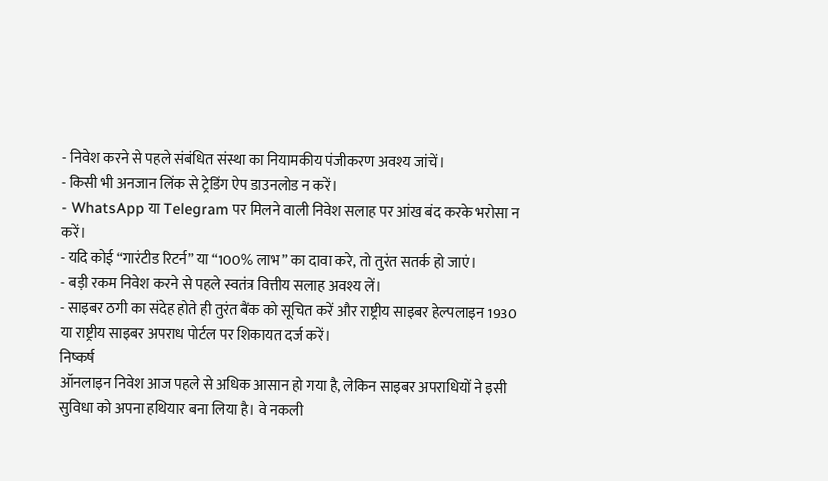- निवेश करने से पहले संबंधित संस्था का नियामकीय पंजीकरण अवश्य जांचें।
- किसी भी अनजान लिंक से ट्रेडिंग ऐप डाउनलोड न करें।
- WhatsApp या Telegram पर मिलने वाली निवेश सलाह पर आंख बंद करके भरोसा न करें।
- यदि कोई “गारंटीड रिटर्न” या “100% लाभ” का दावा करे, तो तुरंत सतर्क हो जाएं।
- बड़ी रकम निवेश करने से पहले स्वतंत्र वित्तीय सलाह अवश्य लें।
- साइबर ठगी का संदेह होते ही तुरंत बैंक को सूचित करें और राष्ट्रीय साइबर हेल्पलाइन 1930 या राष्ट्रीय साइबर अपराध पोर्टल पर शिकायत दर्ज करें।
निष्कर्ष
ऑनलाइन निवेश आज पहले से अधिक आसान हो गया है, लेकिन साइबर अपराधियों ने इसी सुविधा को अपना हथियार बना लिया है। वे नकली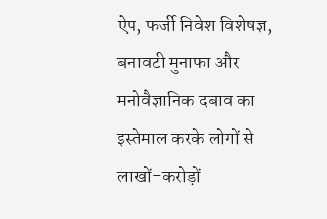ऐप, फर्जी निवेश विशेषज्ञ, बनावटी मुनाफा और मनोवैज्ञानिक दबाव का इस्तेमाल करके लोगों से लाखों-करोड़ों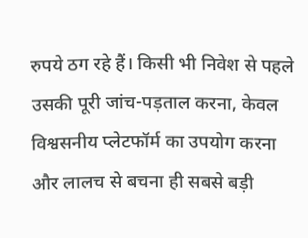रुपये ठग रहे हैं। किसी भी निवेश से पहले उसकी पूरी जांच-पड़ताल करना, केवल विश्वसनीय प्लेटफॉर्म का उपयोग करना और लालच से बचना ही सबसे बड़ी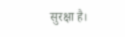सुरक्षा है।